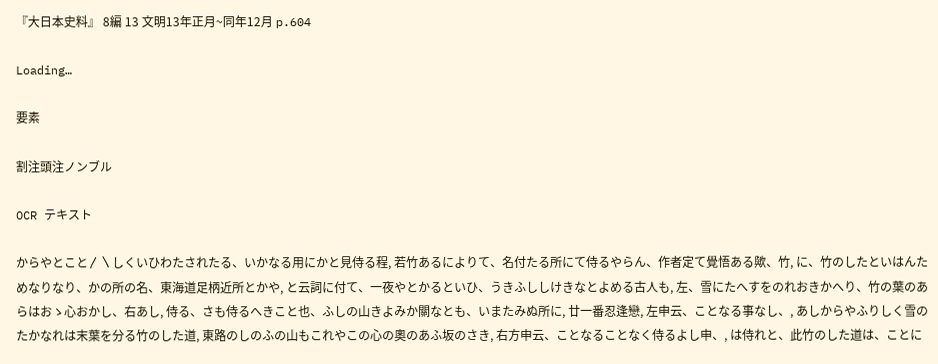『大日本史料』 8編 13 文明13年正月~同年12月 p.604

Loading…

要素

割注頭注ノンブル

OCR テキスト

からやとこと〳〵しくいひわたされたる、いかなる用にかと見侍る程, 若竹あるによりて、名付たる所にて侍るやらん、作者定て覺悟ある歟、竹, に、竹のしたといはんためなりなり、かの所の名、東海道足柄近所とかや, と云詞に付て、一夜やとかるといひ、うきふししけきなとよめる古人も, 左、雪にたへすをのれおきかへり、竹の葉のあらはおゝ心おかし、右あし, 侍る、さも侍るへきこと也、ふしの山きよみか關なとも、いまたみぬ所に, 廿一番忍逢戀, 左申云、ことなる事なし、, あしからやふりしく雪のたかなれは末葉を分る竹のした道, 東路のしのふの山もこれやこの心の奧のあふ坂のさき, 右方申云、ことなることなく侍るよし申、, は侍れと、此竹のした道は、ことに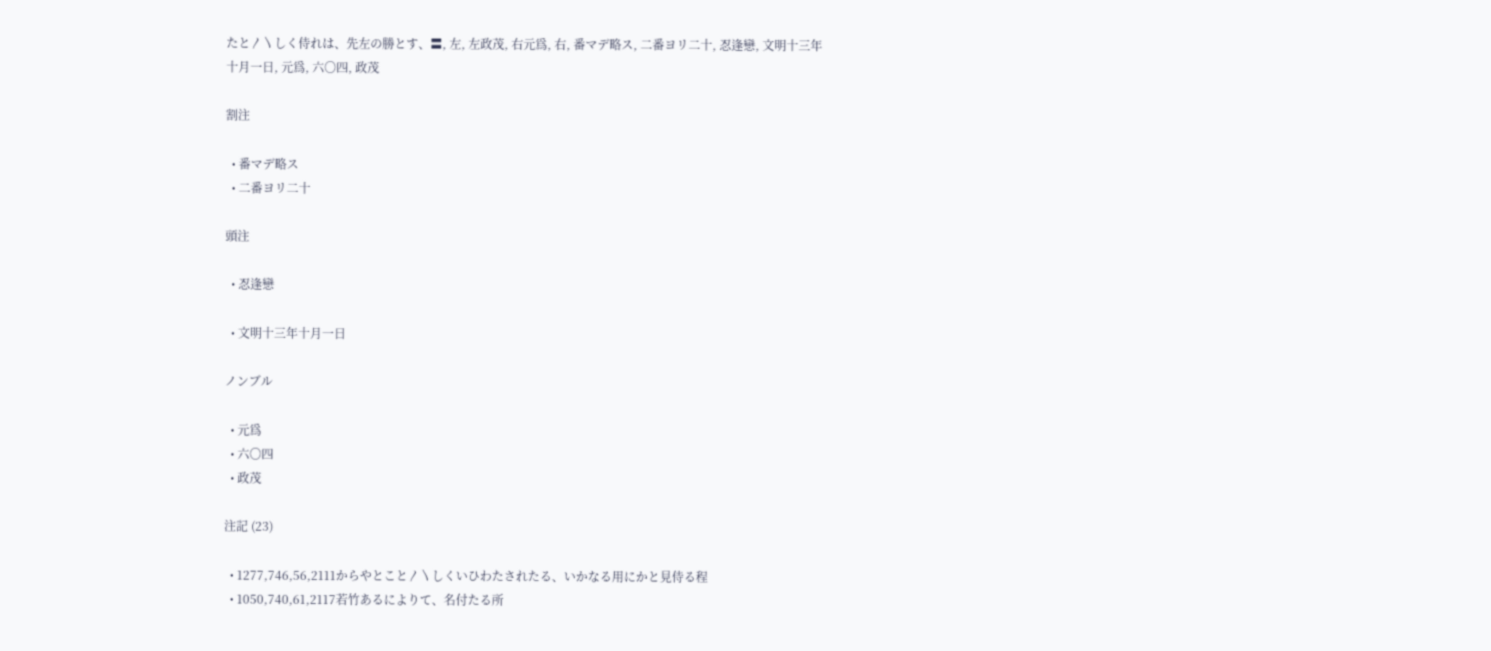たと〳〵しく侍れは、先左の勝とす、〓, 左, 左政茂, 右元爲, 右, 番マデ略ス, 二番ヨリ二十, 忍逢戀, 文明十三年十月一日, 元爲, 六〇四, 政茂

割注

  • 番マデ略ス
  • 二番ヨリ二十

頭注

  • 忍逢戀

  • 文明十三年十月一日

ノンブル

  • 元爲
  • 六〇四
  • 政茂

注記 (23)

  • 1277,746,56,2111からやとこと〳〵しくいひわたされたる、いかなる用にかと見侍る程
  • 1050,740,61,2117若竹あるによりて、名付たる所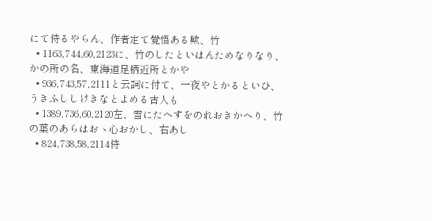にて侍るやらん、作者定て覺悟ある歟、竹
  • 1163,744,60,2123に、竹のしたといはんためなりなり、かの所の名、東海道足柄近所とかや
  • 936,743,57,2111と云詞に付て、一夜やとかるといひ、うきふししけきなとよめる古人も
  • 1389,736,60,2120左、雪にたへすをのれおきかへり、竹の葉のあらはおゝ心おかし、右あし
  • 824,738,58,2114侍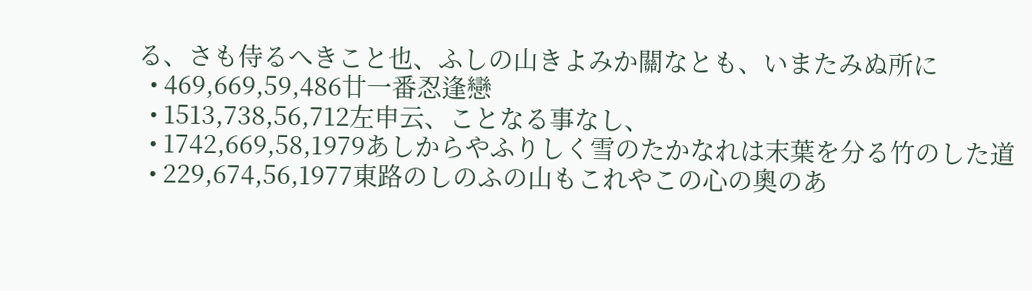る、さも侍るへきこと也、ふしの山きよみか關なとも、いまたみぬ所に
  • 469,669,59,486廿一番忍逢戀
  • 1513,738,56,712左申云、ことなる事なし、
  • 1742,669,58,1979あしからやふりしく雪のたかなれは末葉を分る竹のした道
  • 229,674,56,1977東路のしのふの山もこれやこの心の奧のあ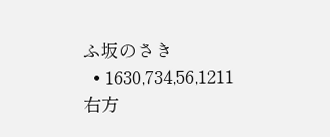ふ坂のさき
  • 1630,734,56,1211右方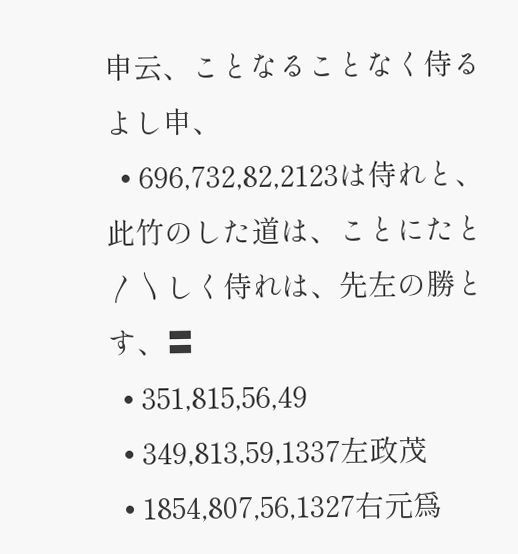申云、ことなることなく侍るよし申、
  • 696,732,82,2123は侍れと、此竹のした道は、ことにたと〳〵しく侍れは、先左の勝とす、〓
  • 351,815,56,49
  • 349,813,59,1337左政茂
  • 1854,807,56,1327右元爲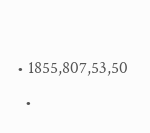• 1855,807,53,50
  •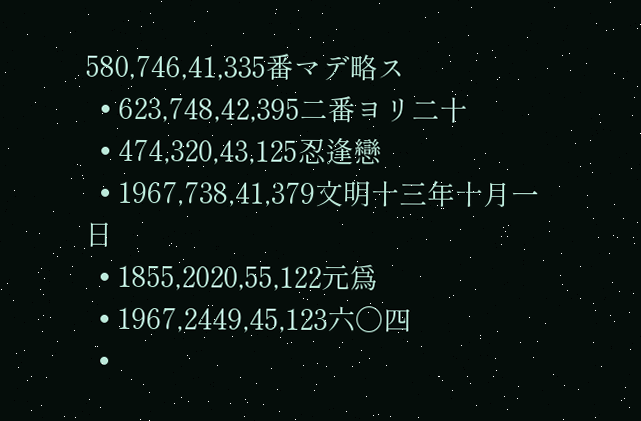580,746,41,335番マデ略ス
  • 623,748,42,395二番ヨリ二十
  • 474,320,43,125忍逢戀
  • 1967,738,41,379文明十三年十月一日
  • 1855,2020,55,122元爲
  • 1967,2449,45,123六〇四
  •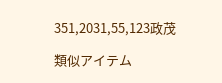351,2031,55,123政茂

類似アイテム